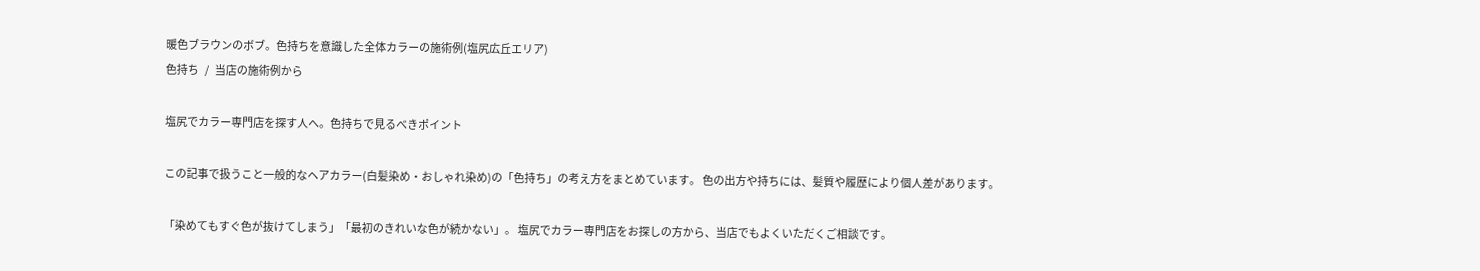暖色ブラウンのボブ。色持ちを意識した全体カラーの施術例(塩尻広丘エリア)
色持ち   /   当店の施術例から

塩尻でカラー専門店を探す人へ。色持ちで見るべきポイント

この記事で扱うこと一般的なヘアカラー(白髪染め・おしゃれ染め)の「色持ち」の考え方をまとめています。 色の出方や持ちには、髪質や履歴により個人差があります。

「染めてもすぐ色が抜けてしまう」「最初のきれいな色が続かない」。 塩尻でカラー専門店をお探しの方から、当店でもよくいただくご相談です。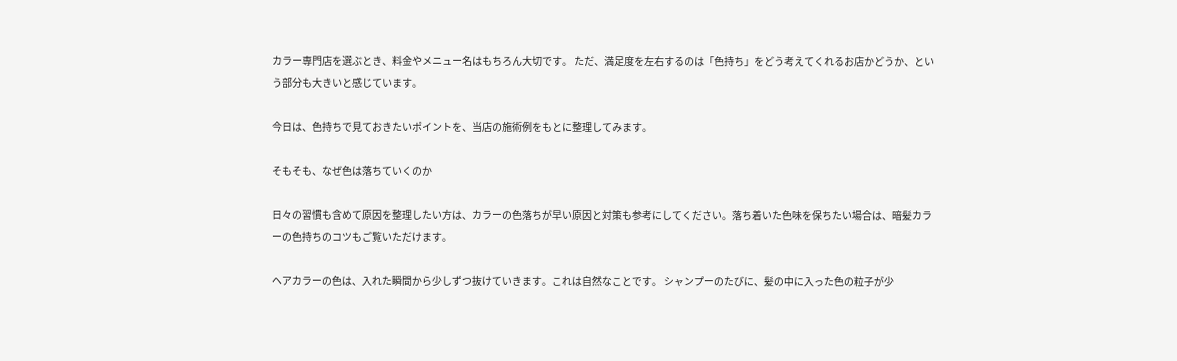カラー専門店を選ぶとき、料金やメニュー名はもちろん大切です。 ただ、満足度を左右するのは「色持ち」をどう考えてくれるお店かどうか、という部分も大きいと感じています。

今日は、色持ちで見ておきたいポイントを、当店の施術例をもとに整理してみます。

そもそも、なぜ色は落ちていくのか

日々の習慣も含めて原因を整理したい方は、カラーの色落ちが早い原因と対策も参考にしてください。落ち着いた色味を保ちたい場合は、暗髪カラーの色持ちのコツもご覧いただけます。

ヘアカラーの色は、入れた瞬間から少しずつ抜けていきます。これは自然なことです。 シャンプーのたびに、髪の中に入った色の粒子が少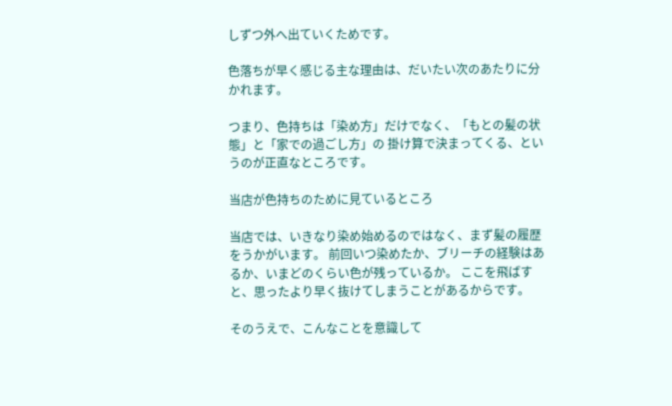しずつ外へ出ていくためです。

色落ちが早く感じる主な理由は、だいたい次のあたりに分かれます。

つまり、色持ちは「染め方」だけでなく、「もとの髪の状態」と「家での過ごし方」の 掛け算で決まってくる、というのが正直なところです。

当店が色持ちのために見ているところ

当店では、いきなり染め始めるのではなく、まず髪の履歴をうかがいます。 前回いつ染めたか、ブリーチの経験はあるか、いまどのくらい色が残っているか。 ここを飛ばすと、思ったより早く抜けてしまうことがあるからです。

そのうえで、こんなことを意識して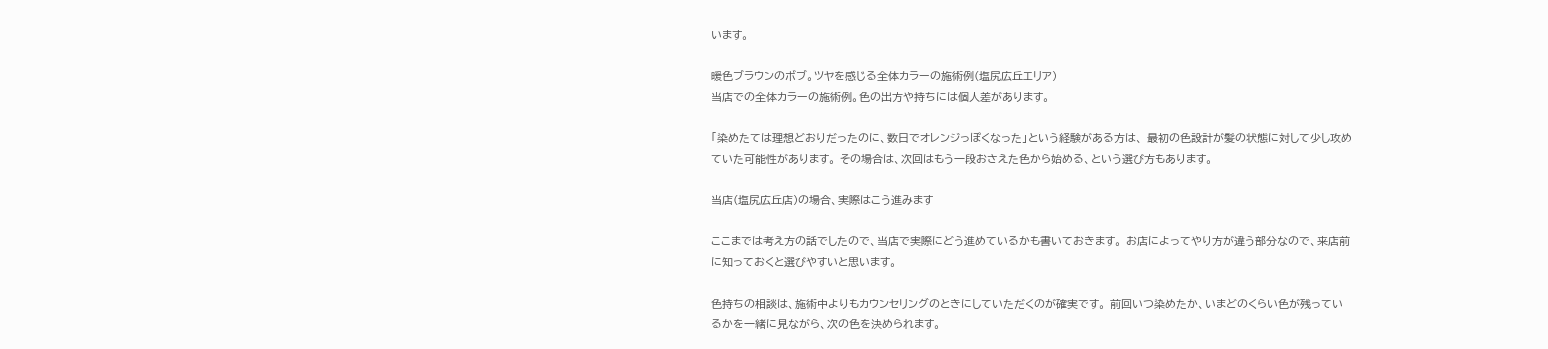います。

暖色ブラウンのボブ。ツヤを感じる全体カラーの施術例(塩尻広丘エリア)
当店での全体カラーの施術例。色の出方や持ちには個人差があります。

「染めたては理想どおりだったのに、数日でオレンジっぽくなった」という経験がある方は、 最初の色設計が髪の状態に対して少し攻めていた可能性があります。 その場合は、次回はもう一段おさえた色から始める、という選び方もあります。

当店(塩尻広丘店)の場合、実際はこう進みます

ここまでは考え方の話でしたので、当店で実際にどう進めているかも書いておきます。 お店によってやり方が違う部分なので、来店前に知っておくと選びやすいと思います。

色持ちの相談は、施術中よりもカウンセリングのときにしていただくのが確実です。 前回いつ染めたか、いまどのくらい色が残っているかを一緒に見ながら、次の色を決められます。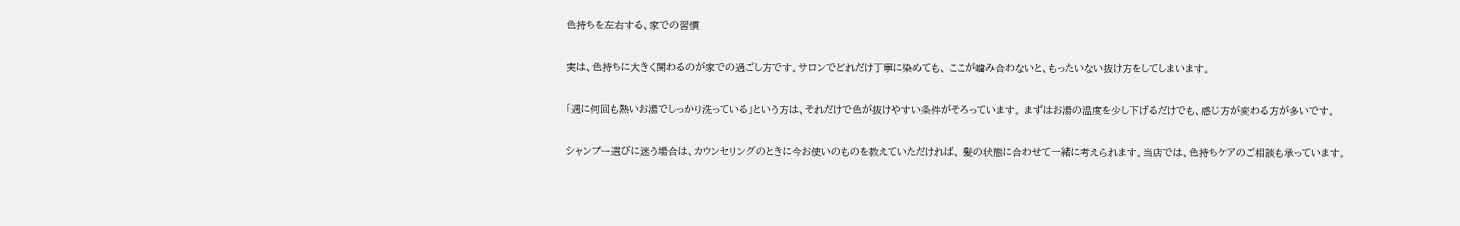色持ちを左右する、家での習慣

実は、色持ちに大きく関わるのが家での過ごし方です。サロンでどれだけ丁寧に染めても、 ここが噛み合わないと、もったいない抜け方をしてしまいます。

「週に何回も熱いお湯でしっかり洗っている」という方は、それだけで色が抜けやすい条件がそろっています。 まずはお湯の温度を少し下げるだけでも、感じ方が変わる方が多いです。

シャンプー選びに迷う場合は、カウンセリングのときに今お使いのものを教えていただければ、 髪の状態に合わせて一緒に考えられます。当店では、色持ちケアのご相談も承っています。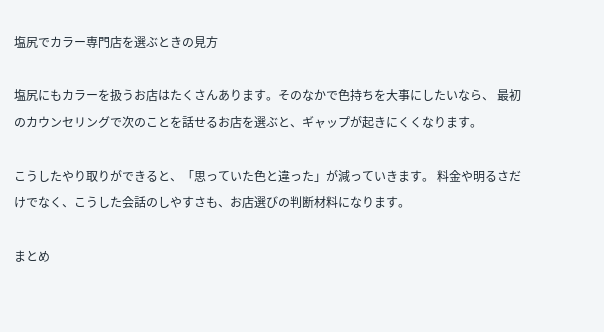塩尻でカラー専門店を選ぶときの見方

塩尻にもカラーを扱うお店はたくさんあります。そのなかで色持ちを大事にしたいなら、 最初のカウンセリングで次のことを話せるお店を選ぶと、ギャップが起きにくくなります。

こうしたやり取りができると、「思っていた色と違った」が減っていきます。 料金や明るさだけでなく、こうした会話のしやすさも、お店選びの判断材料になります。

まとめ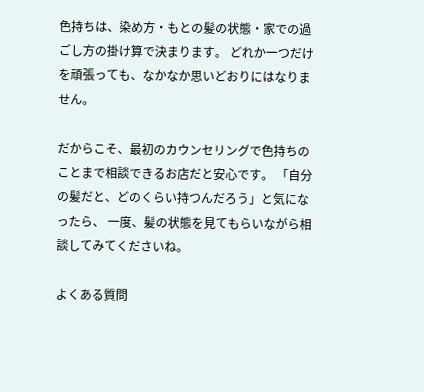色持ちは、染め方・もとの髪の状態・家での過ごし方の掛け算で決まります。 どれか一つだけを頑張っても、なかなか思いどおりにはなりません。

だからこそ、最初のカウンセリングで色持ちのことまで相談できるお店だと安心です。 「自分の髪だと、どのくらい持つんだろう」と気になったら、 一度、髪の状態を見てもらいながら相談してみてくださいね。

よくある質問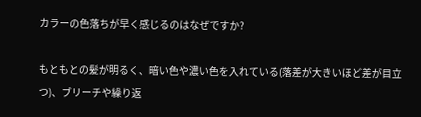カラーの色落ちが早く感じるのはなぜですか?

もともとの髪が明るく、暗い色や濃い色を入れている(落差が大きいほど差が目立つ)、ブリーチや繰り返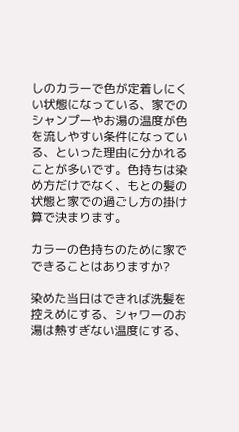しのカラーで色が定着しにくい状態になっている、家でのシャンプーやお湯の温度が色を流しやすい条件になっている、といった理由に分かれることが多いです。色持ちは染め方だけでなく、もとの髪の状態と家での過ごし方の掛け算で決まります。

カラーの色持ちのために家でできることはありますか?

染めた当日はできれば洗髪を控えめにする、シャワーのお湯は熱すぎない温度にする、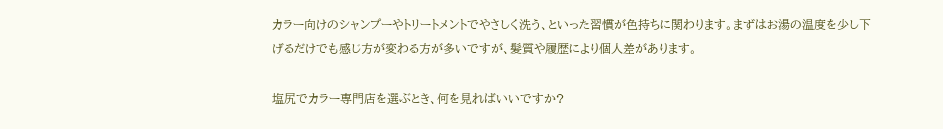カラー向けのシャンプーやトリートメントでやさしく洗う、といった習慣が色持ちに関わります。まずはお湯の温度を少し下げるだけでも感じ方が変わる方が多いですが、髪質や履歴により個人差があります。

塩尻でカラー専門店を選ぶとき、何を見ればいいですか?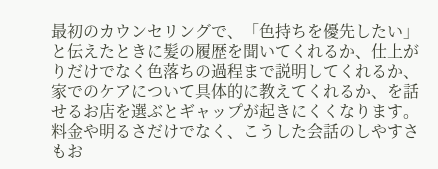最初のカウンセリングで、「色持ちを優先したい」と伝えたときに髪の履歴を聞いてくれるか、仕上がりだけでなく色落ちの過程まで説明してくれるか、家でのケアについて具体的に教えてくれるか、を話せるお店を選ぶとギャップが起きにくくなります。料金や明るさだけでなく、こうした会話のしやすさもお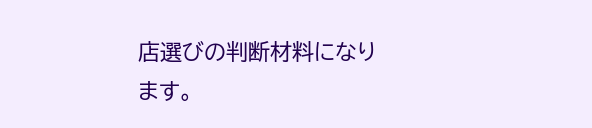店選びの判断材料になります。